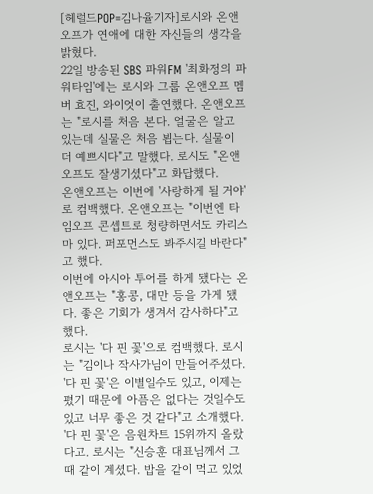[헤럴드POP=김나율기자]로시와 온앤오프가 연애에 대한 자신들의 생각을 밝혔다.
22일 방송된 SBS 파워FM '최화정의 파워타임'에는 로시와 그룹 온앤오프 멤버 효진, 와이엇이 출연했다. 온앤오프는 "로시를 처음 본다. 얼굴은 알고 있는데 실물은 처음 뵙는다. 실물이 더 예쁘시다"고 말했다. 로시도 "온앤오프도 잘생기셨다"고 화답했다.
온앤오프는 이번에 '사랑하게 될 거야'로 컴백했다. 온앤오프는 "이번엔 타임오프 콘셉트로 청량하면서도 카리스마 있다. 퍼포먼스도 봐주시길 바란다"고 했다.
이번에 아시아 투어를 하게 됐다는 온앤오프는 "홍콩, 대만 등을 가게 됐다. 좋은 기회가 생겨서 감사하다"고 했다.
로시는 '다 핀 꽃'으로 컴백했다. 로시는 "김이나 작사가님이 만들어주셨다. '다 핀 꽃'은 이별일수도 있고, 이제는 폈기 때문에 아픔은 없다는 것일수도 있고 너무 좋은 것 같다"고 소개했다.
'다 핀 꽃'은 음원차트 15위까지 올랐다고. 로시는 "신승훈 대표님께서 그때 같이 계셨다. 밥을 같이 먹고 있었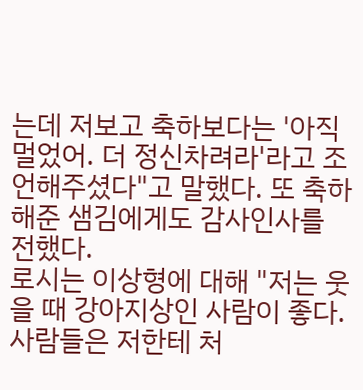는데 저보고 축하보다는 '아직 멀었어. 더 정신차려라'라고 조언해주셨다"고 말했다. 또 축하해준 샘김에게도 감사인사를 전했다.
로시는 이상형에 대해 "저는 웃을 때 강아지상인 사람이 좋다. 사람들은 저한테 처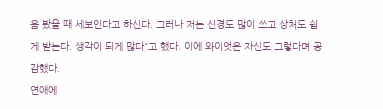음 봤을 때 세보인다고 하신다. 그러나 저는 신경도 많이 쓰고 상처도 쉽게 받는다. 생각이 되게 많다"고 했다. 이에 와이엇은 자신도 그렇다며 공감했다.
연애에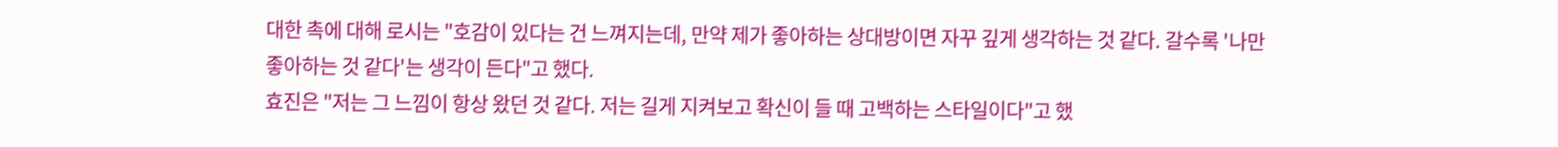대한 촉에 대해 로시는 "호감이 있다는 건 느껴지는데, 만약 제가 좋아하는 상대방이면 자꾸 깊게 생각하는 것 같다. 갈수록 '나만 좋아하는 것 같다'는 생각이 든다"고 했다.
효진은 "저는 그 느낌이 항상 왔던 것 같다. 저는 길게 지켜보고 확신이 들 때 고백하는 스타일이다"고 했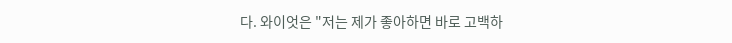다. 와이엇은 "저는 제가 좋아하면 바로 고백하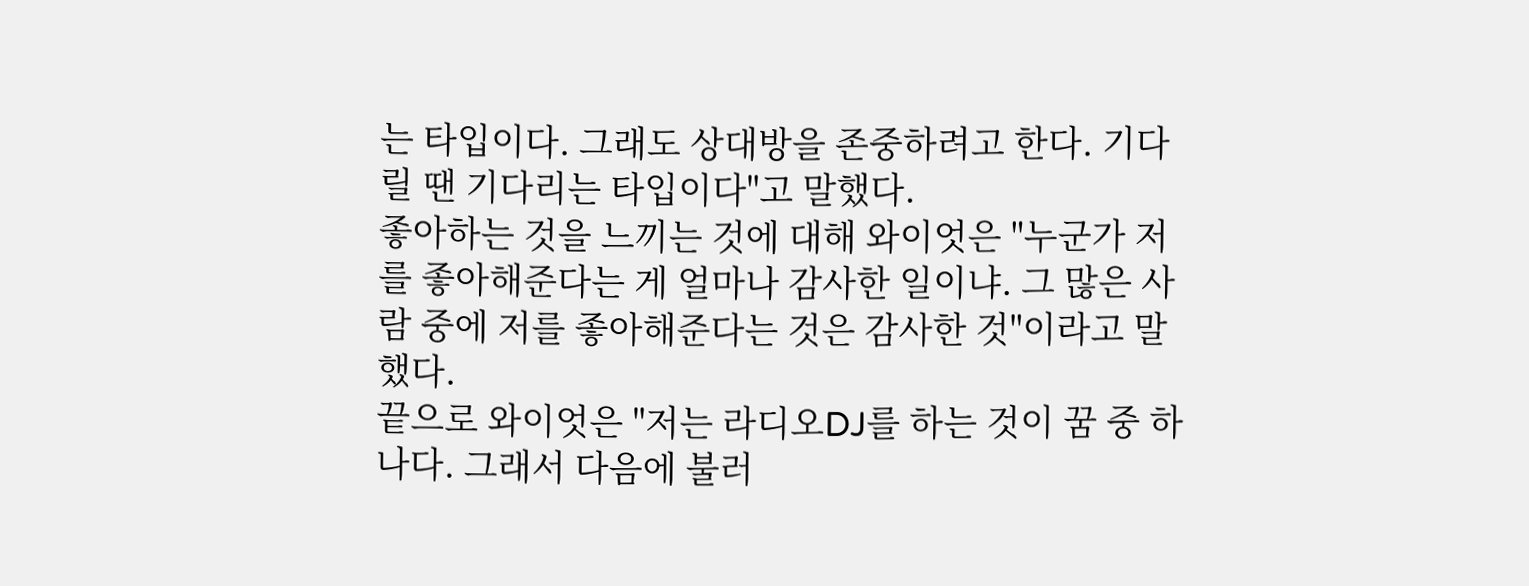는 타입이다. 그래도 상대방을 존중하려고 한다. 기다릴 땐 기다리는 타입이다"고 말했다.
좋아하는 것을 느끼는 것에 대해 와이엇은 "누군가 저를 좋아해준다는 게 얼마나 감사한 일이냐. 그 많은 사람 중에 저를 좋아해준다는 것은 감사한 것"이라고 말했다.
끝으로 와이엇은 "저는 라디오DJ를 하는 것이 꿈 중 하나다. 그래서 다음에 불러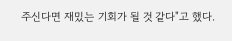주신다면 재밌는 기회가 될 것 같다"고 했다.